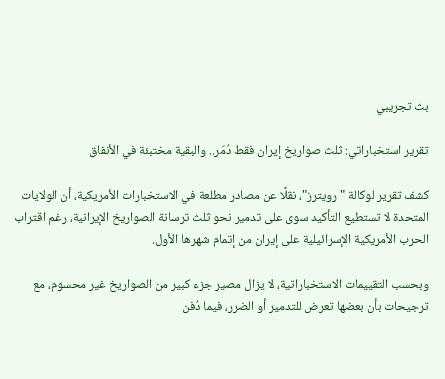بث تجريبي

تقرير استخباراتي: ثلث صواريخ إيران فقط دُمّر.. والبقية مختبئة في الأنفاق

كشف تقرير لوكالة "رويترز"، نقلًا عن مصادر مطلعة في الاستخبارات الأمريكية، أن الولايات المتحدة لا تستطيع التأكيد سوى على تدمير نحو ثلث ترسانة الصواريخ الإيرانية، رغم اقتراب الحرب الأمريكية الإسرائيلية على إيران من إتمام شهرها الأول.

وبحسب التقييمات الاستخباراتية، لا يزال مصير جزء كبير من الصواريخ غير محسوم، مع ترجيحات بأن بعضها تعرض للتدمير أو الضرر، فيما دُفن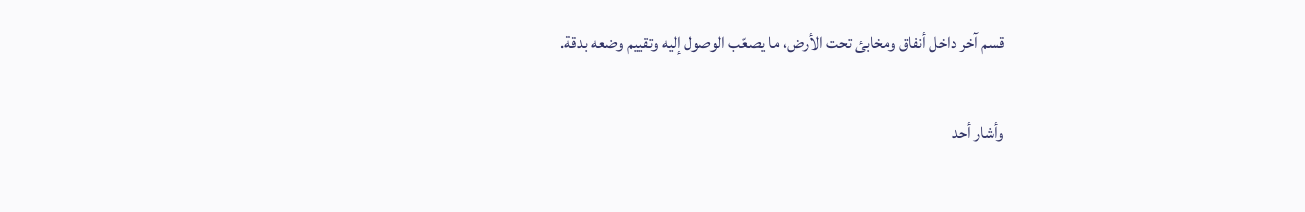قسم آخر داخل أنفاق ومخابئ تحت الأرض، ما يصعّب الوصول إليه وتقييم وضعه بدقة.

وأشار أحد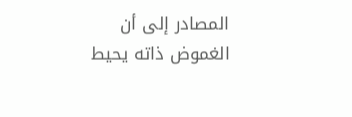المصادر إلى أن الغموض ذاته يحيط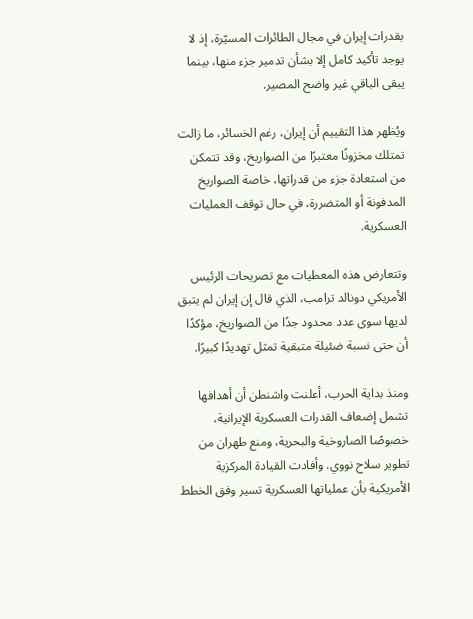بقدرات إيران في مجال الطائرات المسيّرة، إذ لا يوجد تأكيد كامل إلا بشأن تدمير جزء منها، بينما يبقى الباقي غير واضح المصير.

ويُظهر هذا التقييم أن إيران، رغم الخسائر، ما زالت تمتلك مخزونًا معتبرًا من الصواريخ، وقد تتمكن من استعادة جزء من قدراتها، خاصة الصواريخ المدفونة أو المتضررة، في حال توقف العمليات العسكرية.

وتتعارض هذه المعطيات مع تصريحات الرئيس الأمريكي دونالد ترامب، الذي قال إن إيران لم يتبق لديها سوى عدد محدود جدًا من الصواريخ، مؤكدًا أن حتى نسبة ضئيلة متبقية تمثل تهديدًا كبيرًا.

ومنذ بداية الحرب، أعلنت واشنطن أن أهدافها تشمل إضعاف القدرات العسكرية الإيرانية، خصوصًا الصاروخية والبحرية، ومنع طهران من تطوير سلاح نووي. وأفادت القيادة المركزية الأمريكية بأن عملياتها العسكرية تسير وفق الخطط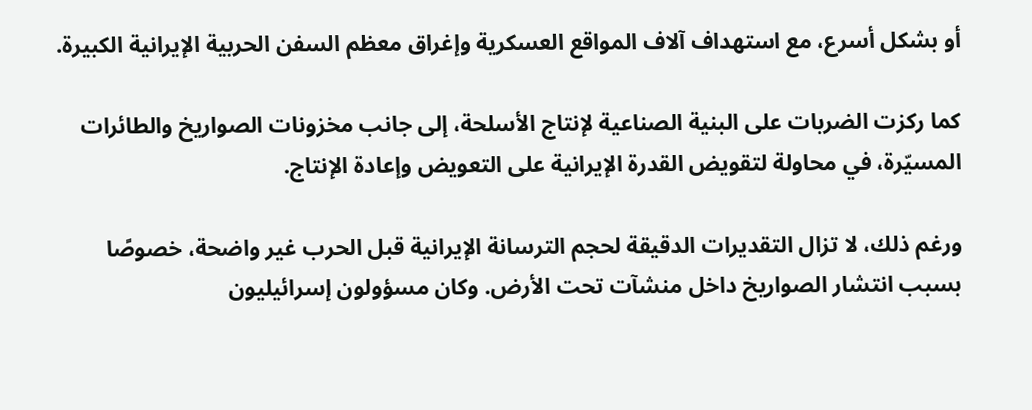أو بشكل أسرع، مع استهداف آلاف المواقع العسكرية وإغراق معظم السفن الحربية الإيرانية الكبيرة.

كما ركزت الضربات على البنية الصناعية لإنتاج الأسلحة، إلى جانب مخزونات الصواريخ والطائرات المسيّرة، في محاولة لتقويض القدرة الإيرانية على التعويض وإعادة الإنتاج.

ورغم ذلك، لا تزال التقديرات الدقيقة لحجم الترسانة الإيرانية قبل الحرب غير واضحة، خصوصًا بسبب انتشار الصواريخ داخل منشآت تحت الأرض. وكان مسؤولون إسرائيليون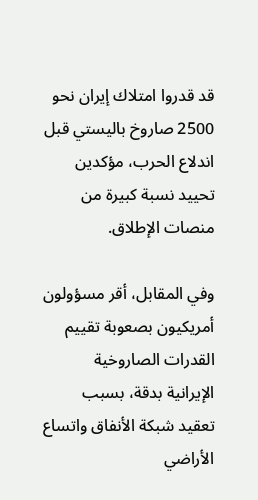قد قدروا امتلاك إيران نحو 2500 صاروخ باليستي قبل اندلاع الحرب، مؤكدين تحييد نسبة كبيرة من منصات الإطلاق.

وفي المقابل، أقر مسؤولون أمريكيون بصعوبة تقييم القدرات الصاروخية الإيرانية بدقة، بسبب تعقيد شبكة الأنفاق واتساع الأراضي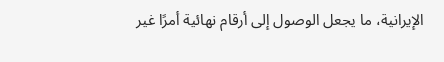الإيرانية، ما يجعل الوصول إلى أرقام نهائية أمرًا غير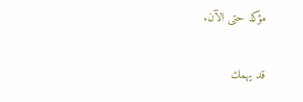مؤكد حتى الآن.

قد يهمك